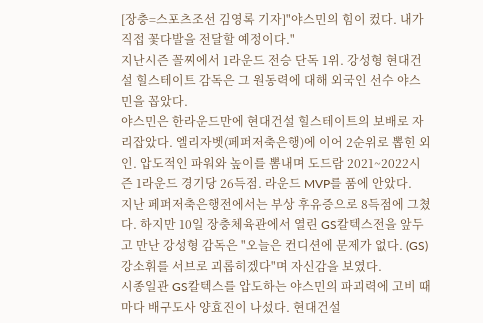[장충=스포츠조선 김영록 기자]"야스민의 힘이 컸다. 내가 직접 꽃다발을 전달할 예정이다."
지난시즌 꼴찌에서 1라운드 전승 단독 1위. 강성형 현대건설 힐스테이트 감독은 그 원동력에 대해 외국인 선수 야스민을 꼽았다.
야스민은 한라운드만에 현대건설 힐스테이트의 보배로 자리잡았다. 엘리자벳(페퍼저축은행)에 이어 2순위로 뽑힌 외인. 압도적인 파워와 높이를 뽐내며 도드람 2021~2022시즌 1라운드 경기당 26득점. 라운드 MVP를 품에 안았다.
지난 페퍼저축은행전에서는 부상 후유증으로 8득점에 그쳤다. 하지만 10일 장충체육관에서 열린 GS칼텍스전을 앞두고 만난 강성형 감독은 "오늘은 컨디션에 문제가 없다. (GS)강소휘를 서브로 괴롭히겠다"며 자신감을 보였다.
시종일관 GS칼텍스를 압도하는 야스민의 파괴력에 고비 때마다 배구도사 양효진이 나섰다. 현대건설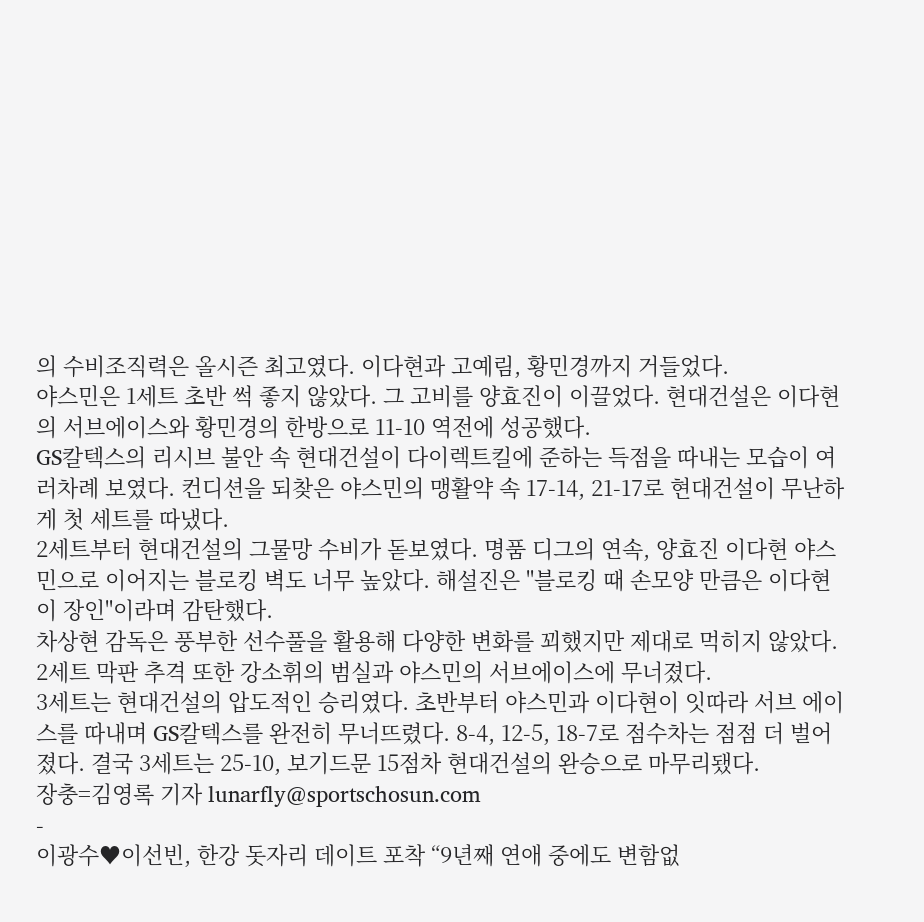의 수비조직력은 올시즌 최고였다. 이다현과 고예림, 황민경까지 거들었다.
야스민은 1세트 초반 썩 좋지 않았다. 그 고비를 양효진이 이끌었다. 현대건설은 이다현의 서브에이스와 황민경의 한방으로 11-10 역전에 성공했다.
GS칼텍스의 리시브 불안 속 현대건설이 다이렉트킬에 준하는 득점을 따내는 모습이 여러차례 보였다. 컨디션을 되찾은 야스민의 맹활약 속 17-14, 21-17로 현대건설이 무난하게 첫 세트를 따냈다.
2세트부터 현대건설의 그물망 수비가 돋보였다. 명품 디그의 연속, 양효진 이다현 야스민으로 이어지는 블로킹 벽도 너무 높았다. 해설진은 "블로킹 때 손모양 만큼은 이다현이 장인"이라며 감탄했다.
차상현 감독은 풍부한 선수풀을 활용해 다양한 변화를 꾀했지만 제대로 먹히지 않았다. 2세트 막판 추격 또한 강소휘의 범실과 야스민의 서브에이스에 무너졌다.
3세트는 현대건설의 압도적인 승리였다. 초반부터 야스민과 이다현이 잇따라 서브 에이스를 따내며 GS칼텍스를 완전히 무너뜨렸다. 8-4, 12-5, 18-7로 점수차는 점점 더 벌어졌다. 결국 3세트는 25-10, 보기드문 15점차 현대건설의 완승으로 마무리됐다.
장충=김영록 기자 lunarfly@sportschosun.com
-
이광수♥이선빈, 한강 돗자리 데이트 포착 “9년째 연애 중에도 변함없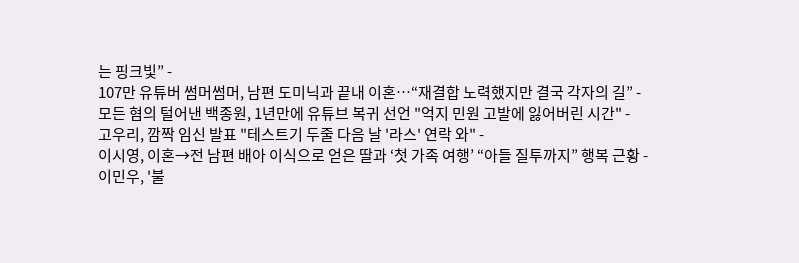는 핑크빛” -
107만 유튜버 썸머썸머, 남편 도미닉과 끝내 이혼…“재결합 노력했지만 결국 각자의 길” -
모든 혐의 털어낸 백종원, 1년만에 유튜브 복귀 선언 "억지 민원 고발에 잃어버린 시간" -
고우리, 깜짝 임신 발표 "테스트기 두줄 다음 날 '라스' 연락 와" -
이시영, 이혼→전 남편 배아 이식으로 얻은 딸과 ‘첫 가족 여행’ “아들 질투까지” 행복 근황 -
이민우, '불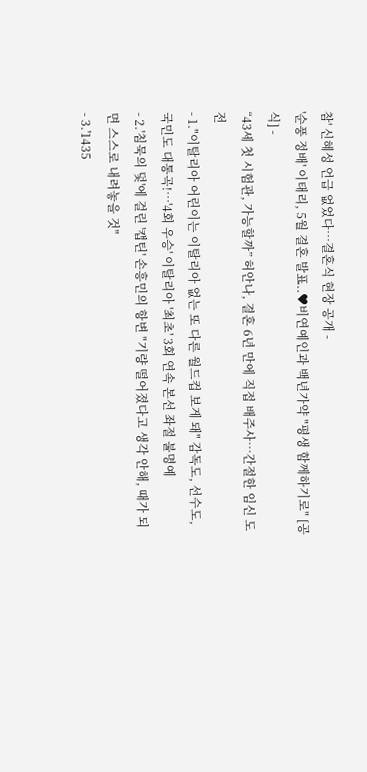참' 신혜성 언급 없었다…결혼식 현장 공개 -
'순풍 정배' 이태리, 5월 결혼 발표..♥비연예인과 백년가약 "평생 함께하기로" [공식] -
“43세 첫 시험관, 가능할까” 허안나, 결혼 6년 만에 직접 배주사…간절한 임신 도전
- 1."이탈리아 어린이는 이탈리아 없는 또 다른 월드컵 보게 돼" 감독도, 선수도, 국민도 대통곡!…'4회 우승' 이탈리아 '최초' 3회 연속 본선 좌절 불명예
- 2.'침묵의 덫'에 걸린 '캡틴' 손흥민의 항변 "기량 떨어졌다고 생각 안해, 때가 되면 스스로 내려놓을 것"
- 3.'1435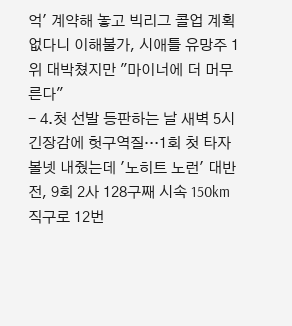억' 계약해 놓고 빅리그 콜업 계획 없다니 이해불가, 시애틀 유망주 1위 대박쳤지만 "마이너에 더 머무른다"
- 4.첫 선발 등판하는 날 새벽 5시 긴장감에 헛구역질…1회 첫 타자 볼넷 내줬는데 '노히트 노런' 대반전, 9회 2사 128구째 시속 150km 직구로 12번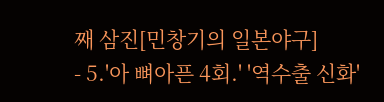째 삼진[민창기의 일본야구]
- 5.'아 뼈아픈 4회.' '역수출 신화'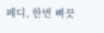페디, 한번 삐끗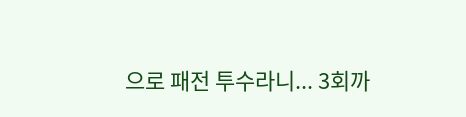으로 패전 투수라니... 3회까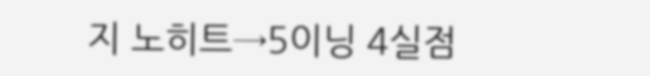지 노히트→5이닝 4실점